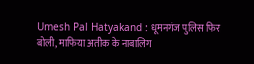Umesh Pal Hatyakand : धूमनगंज पुलिस फिर बोली, माफिया अतीक के नाबालिग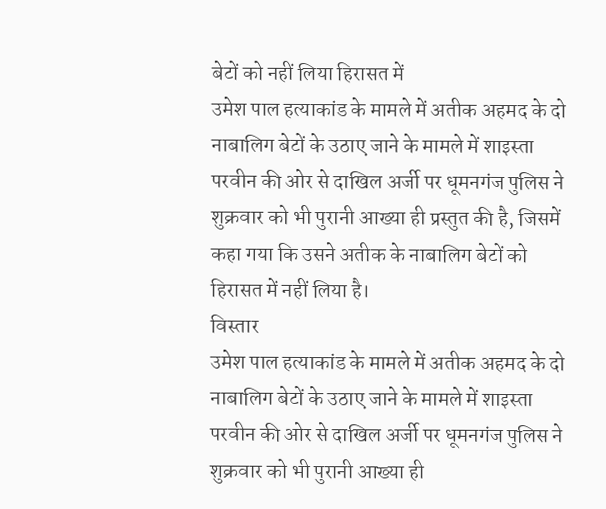बेटों को नहीं लिया हिरासत में
उमेश पाल हत्याकांड के मामले में अतीक अहमद के दो नाबालिग बेटों के उठाए जाने के मामले में शाइस्ता परवीन की ओर से दाखिल अर्जी पर धूमनगंज पुलिस ने शुक्रवार को भी पुरानी आख्या ही प्रस्तुत की है, जिसमें कहा गया कि उसने अतीक के नाबालिग बेटों को हिरासत में नहीं लिया है।
विस्तार
उमेश पाल हत्याकांड के मामले में अतीक अहमद के दो नाबालिग बेटों के उठाए जाने के मामले में शाइस्ता परवीन की ओर से दाखिल अर्जी पर धूमनगंज पुलिस ने शुक्रवार को भी पुरानी आख्या ही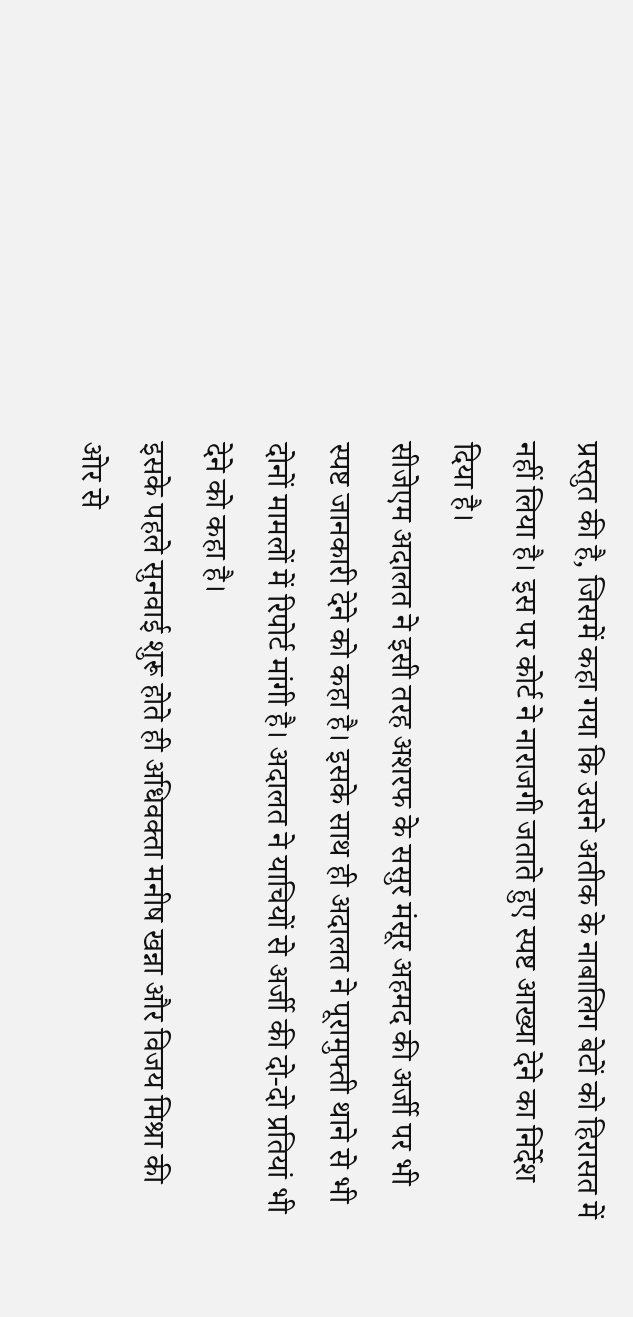प्रस्तुत की है, जिसमें कहा गया कि उसने अतीक के नाबालिग बेटों को हिरासत में नहीं लिया है। इस पर कोर्ट ने नाराजगी जताते हुए स्पष्ट आख्या देने का निर्देश दिया है।
सीजेएम अदालत ने इसी तरह अशरफ के ससुर मंसूर अहमद की अर्जी पर भी स्पष्ट जानकारी देने को कहा है। इसके साथ ही अदालत ने पूरामुफ्ती थाने से भी दोनों मामलों में रिपोर्ट मांगी है। अदालत ने याचियों से अर्जी की दो-दो प्रतियां भी देने को कहा है।
इसके पहले सुनवाई शुरू होते ही अधिवक्ता मनीष खन्ना और विजय मिश्रा की ओर से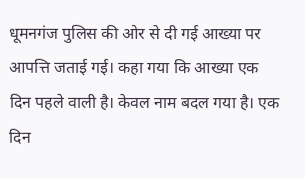धूमनगंज पुलिस की ओर से दी गई आख्या पर आपत्ति जताई गई। कहा गया कि आख्या एक दिन पहले वाली है। केवल नाम बदल गया है। एक दिन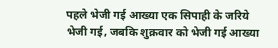पहले भेजी गई आख्या एक सिपाही के जरिये भेजी गई, जबकि शुक्रवार को भेजी गई आख्या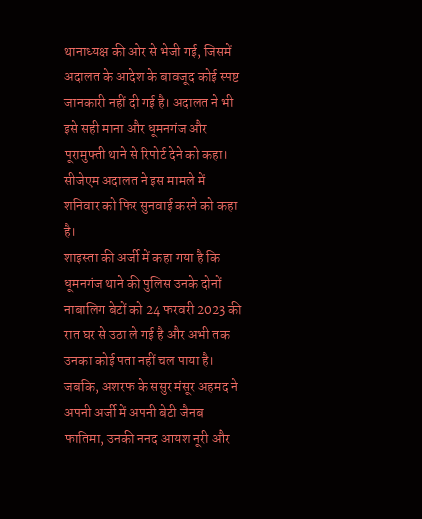थानाध्यक्ष की ओर से भेजी गई, जिसमें अदालत के आदेश के बावजूद कोई स्पष्ट जानकारी नहीं दी गई है। अदालत ने भी इसे सही माना और धूमनगंज और पूरामुफ्ती थाने से रिपोर्ट देने को कहा। सीजेएम अदालत ने इस मामले में शनिवार को फिर सुनवाई करने को कहा है।
शाइस्ता की अर्जी में कहा गया है कि धूमनगंज थाने की पुलिस उनके दोनों नाबालिग बेटों को 24 फरवरी 2023 की रात घर से उठा ले गई है और अभी तक उनका कोई पता नहीं चल पाया है। जबकि, अशरफ के ससुर मंसूर अहमद ने अपनी अर्जी में अपनी बेटी जैनब फातिमा, उनकी ननद आयश नूरी और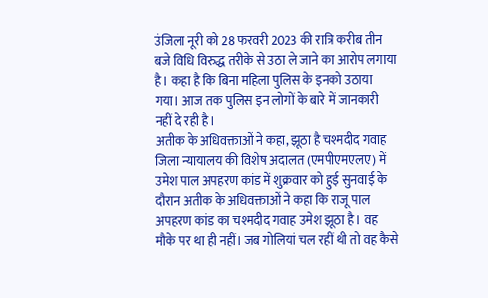उंजिला नूरी को 28 फरवरी 2023 की रात्रि करीब तीन बजे विधि विरुद्ध तरीके से उठा ले जाने का आरोप लगाया है। कहा है कि बिना महिला पुलिस के इनको उठाया गया। आज तक पुलिस इन लोगों के बारे में जानकारी नहीं दे रही है।
अतीक के अधिवक्ताओं ने कहा, झूठा है चश्मदीद गवाह
जिला न्यायालय की विशेष अदालत (एमपीएमएलए) में उमेश पाल अपहरण कांड में शुक्रवार को हुई सुनवाई के दौरान अतीक के अधिवक्ताओं ने कहा कि राजू पाल अपहरण कांड का चश्मदीद गवाह उमेश झूठा है। वह मौके पर था ही नहीं। जब गोलियां चल रहीं थी तो वह कैसे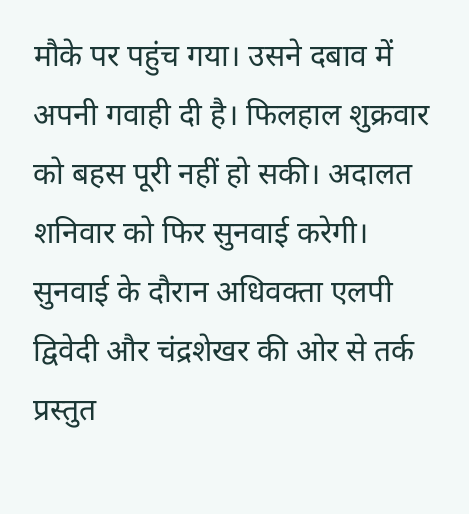मौके पर पहुंच गया। उसने दबाव में अपनी गवाही दी है। फिलहाल शुक्रवार को बहस पूरी नहीं हो सकी। अदालत शनिवार को फिर सुनवाई करेगी।
सुनवाई के दौरान अधिवक्ता एलपी द्विवेदी और चंद्रशेखर की ओर से तर्क प्रस्तुत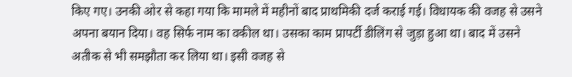किए गए। उनकी ओर से कहा गया कि मामले में महीनों बाद प्राथमिकी दर्ज कराई गई। विधायक की वजह से उसने अपना बयान दिया। वह सिर्फ नाम का वकील था। उसका काम प्रापर्टी डीलिंग से जुड़ा हुआ था। बाद में उसने अतीक से भी समझौता कर लिया था। इसी वजह से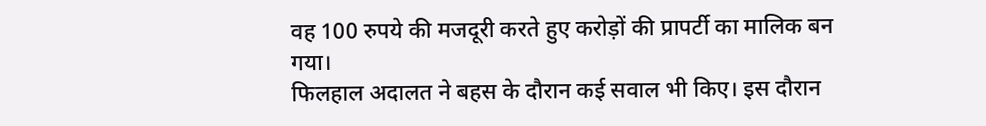वह 100 रुपये की मजदूरी करते हुए करोड़ों की प्रापर्टी का मालिक बन गया।
फिलहाल अदालत ने बहस के दौरान कई सवाल भी किए। इस दौरान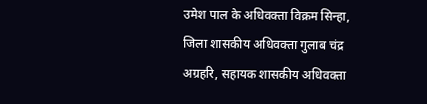उमेश पाल के अधिवक्ता विक्रम सिन्हा, जिला शासकीय अधिवक्ता गुलाब चंद्र अग्रहरि, सहायक शासकीय अधिवक्ता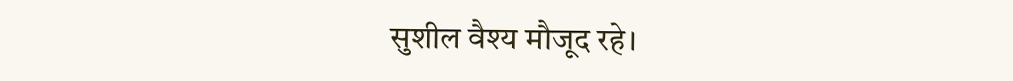सुशील वैश्य मौजूद रहे।